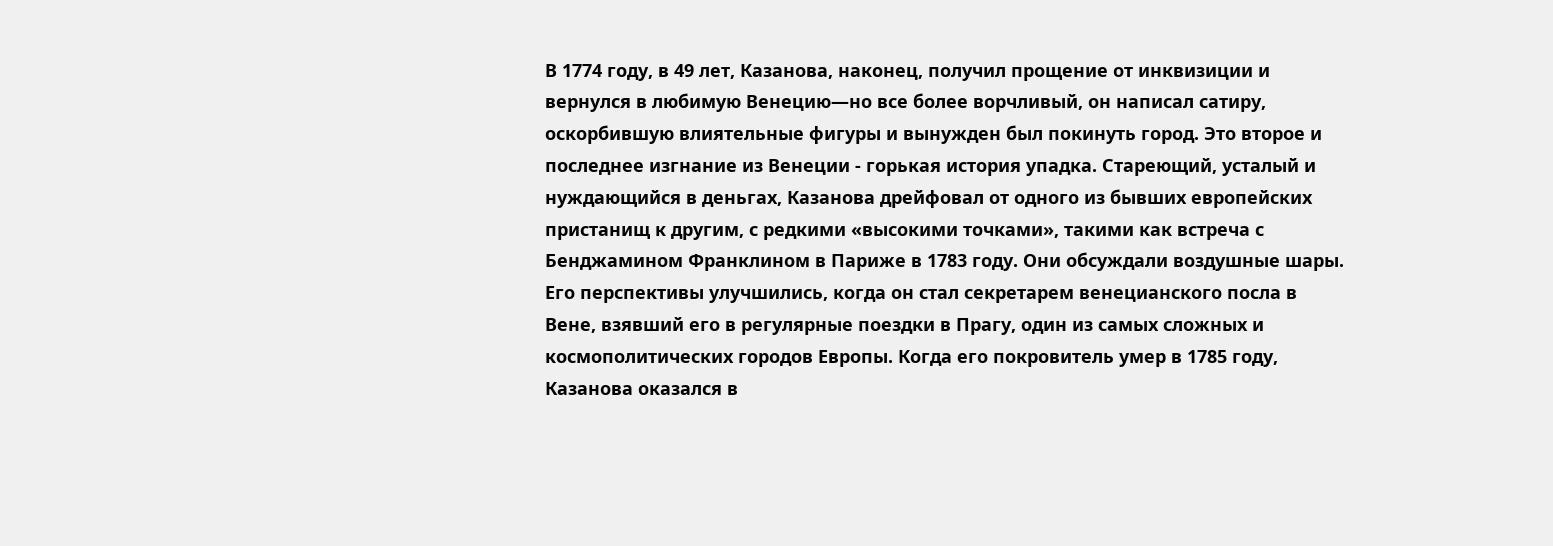В 1774 году, в 49 лет, Казанова, наконец, получил прощение от инквизиции и вернулся в любимую Венецию—но все более ворчливый, он написал сатиру, оскорбившую влиятельные фигуры и вынужден был покинуть город. Это второе и последнее изгнание из Венеции - горькая история упадка. Стареющий, усталый и нуждающийся в деньгах, Казанова дрейфовал от одного из бывших европейских пристанищ к другим, с редкими «высокими точками», такими как встреча с Бенджамином Франклином в Париже в 1783 году. Они обсуждали воздушные шары.
Его перспективы улучшились, когда он стал секретарем венецианского посла в Вене, взявший его в регулярные поездки в Прагу, один из самых сложных и космополитических городов Европы. Когда его покровитель умер в 1785 году, Казанова оказался в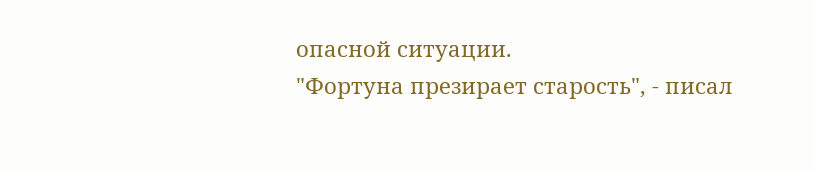опасной ситуации.
"Фортуна презирает старость", - писал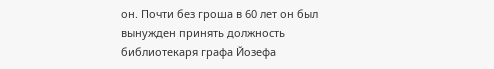он. Почти без гроша в 60 лет он был вынужден принять должность библиотекаря графа Йозефа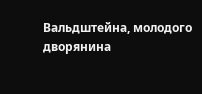Вальдштейна, молодого дворянина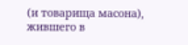(и товарища масона), жившего в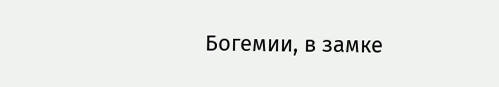Богемии, в замке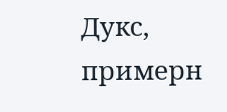Дукс, примерн